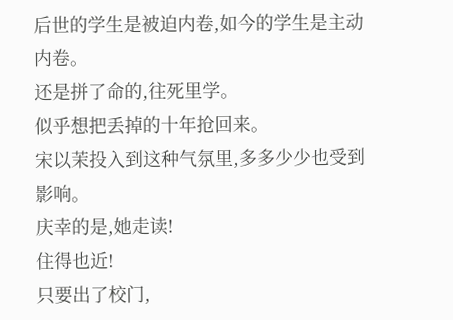后世的学生是被迫内卷,如今的学生是主动内卷。
还是拼了命的,往死里学。
似乎想把丢掉的十年抢回来。
宋以茉投入到这种气氛里,多多少少也受到影响。
庆幸的是,她走读!
住得也近!
只要出了校门,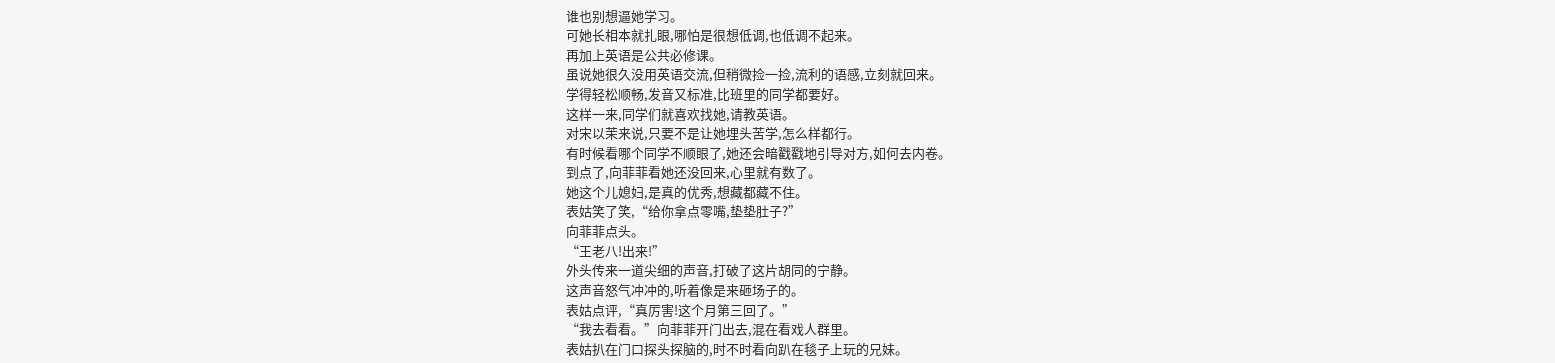谁也别想逼她学习。
可她长相本就扎眼,哪怕是很想低调,也低调不起来。
再加上英语是公共必修课。
虽说她很久没用英语交流,但稍微捡一捡,流利的语感,立刻就回来。
学得轻松顺畅,发音又标准,比班里的同学都要好。
这样一来,同学们就喜欢找她,请教英语。
对宋以茉来说,只要不是让她埋头苦学,怎么样都行。
有时候看哪个同学不顺眼了,她还会暗戳戳地引导对方,如何去内卷。
到点了,向菲菲看她还没回来,心里就有数了。
她这个儿媳妇,是真的优秀,想藏都藏不住。
表姑笑了笑,“给你拿点零嘴,垫垫肚子?”
向菲菲点头。
“王老八!出来!”
外头传来一道尖细的声音,打破了这片胡同的宁静。
这声音怒气冲冲的,听着像是来砸场子的。
表姑点评,“真厉害!这个月第三回了。”
“我去看看。”向菲菲开门出去,混在看戏人群里。
表姑扒在门口探头探脑的,时不时看向趴在毯子上玩的兄妹。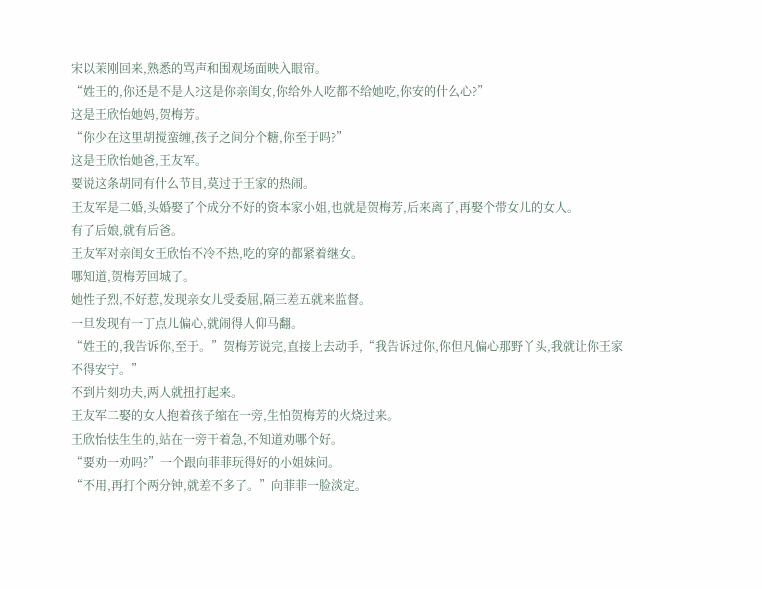宋以茉刚回来,熟悉的骂声和围观场面映入眼帘。
“姓王的,你还是不是人?这是你亲闺女,你给外人吃都不给她吃,你安的什么心?”
这是王欣怡她妈,贺梅芳。
“你少在这里胡搅蛮缠,孩子之间分个糖,你至于吗?”
这是王欣怡她爸,王友军。
要说这条胡同有什么节目,莫过于王家的热闹。
王友军是二婚,头婚娶了个成分不好的资本家小姐,也就是贺梅芳,后来离了,再娶个带女儿的女人。
有了后娘,就有后爸。
王友军对亲闺女王欣怡不冷不热,吃的穿的都紧着继女。
哪知道,贺梅芳回城了。
她性子烈,不好惹,发现亲女儿受委屈,隔三差五就来监督。
一旦发现有一丁点儿偏心,就闹得人仰马翻。
“姓王的,我告诉你,至于。”贺梅芳说完,直接上去动手,“我告诉过你,你但凡偏心那野丫头,我就让你王家不得安宁。”
不到片刻功夫,两人就扭打起来。
王友军二娶的女人抱着孩子缩在一旁,生怕贺梅芳的火烧过来。
王欣怡怯生生的,站在一旁干着急,不知道劝哪个好。
“要劝一劝吗?”一个跟向菲菲玩得好的小姐妹问。
“不用,再打个两分钟,就差不多了。”向菲菲一脸淡定。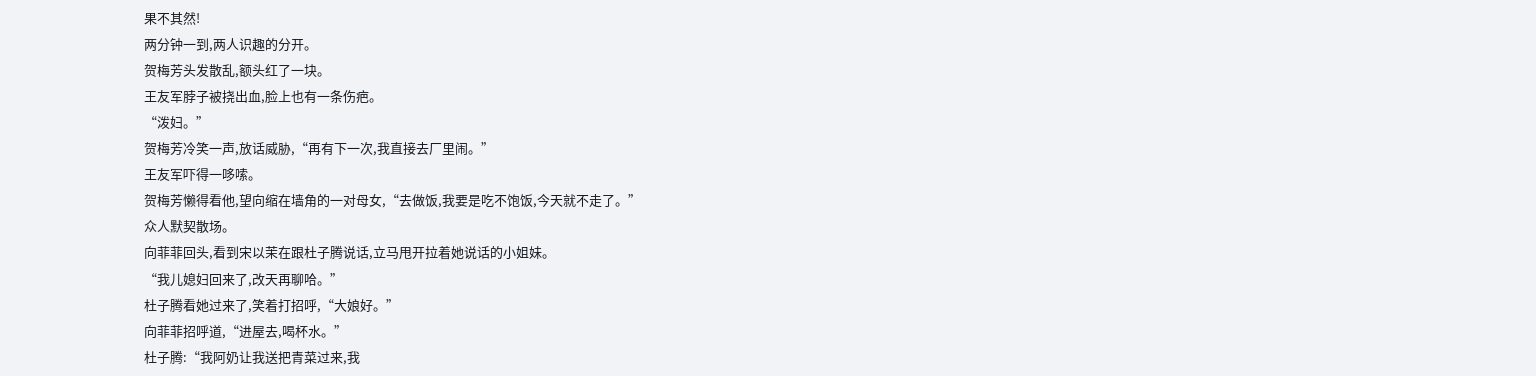果不其然!
两分钟一到,两人识趣的分开。
贺梅芳头发散乱,额头红了一块。
王友军脖子被挠出血,脸上也有一条伤疤。
“泼妇。”
贺梅芳冷笑一声,放话威胁,“再有下一次,我直接去厂里闹。”
王友军吓得一哆嗦。
贺梅芳懒得看他,望向缩在墙角的一对母女,“去做饭,我要是吃不饱饭,今天就不走了。”
众人默契散场。
向菲菲回头,看到宋以茉在跟杜子腾说话,立马甩开拉着她说话的小姐妹。
“我儿媳妇回来了,改天再聊哈。”
杜子腾看她过来了,笑着打招呼,“大娘好。”
向菲菲招呼道,“进屋去,喝杯水。”
杜子腾:“我阿奶让我送把青菜过来,我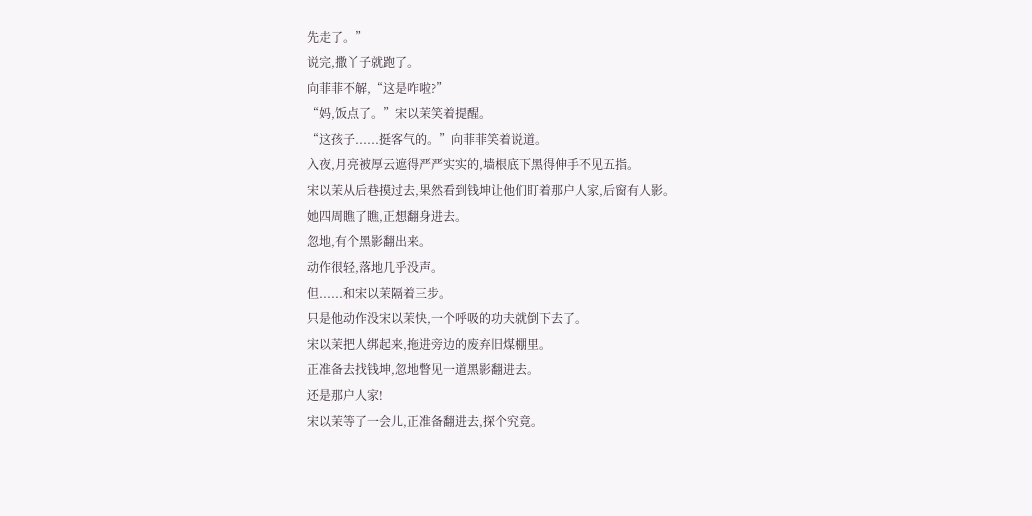先走了。”
说完,撒丫子就跑了。
向菲菲不解,“这是咋啦?”
“妈,饭点了。”宋以茉笑着提醒。
“这孩子......挺客气的。”向菲菲笑着说道。
入夜,月亮被厚云遮得严严实实的,墙根底下黑得伸手不见五指。
宋以茉从后巷摸过去,果然看到钱坤让他们盯着那户人家,后窗有人影。
她四周瞧了瞧,正想翻身进去。
忽地,有个黑影翻出来。
动作很轻,落地几乎没声。
但......和宋以茉隔着三步。
只是他动作没宋以茉快,一个呼吸的功夫就倒下去了。
宋以茉把人绑起来,拖进旁边的废弃旧煤棚里。
正准备去找钱坤,忽地瞥见一道黑影翻进去。
还是那户人家!
宋以茉等了一会儿,正准备翻进去,探个究竟。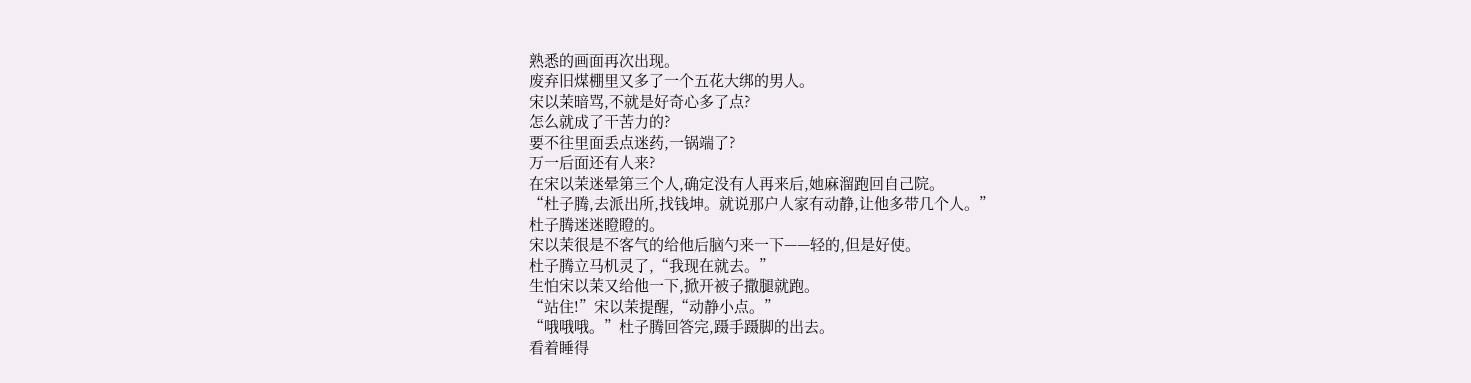熟悉的画面再次出现。
废弃旧煤棚里又多了一个五花大绑的男人。
宋以茉暗骂,不就是好奇心多了点?
怎么就成了干苦力的?
要不往里面丢点迷药,一锅端了?
万一后面还有人来?
在宋以茉迷晕第三个人,确定没有人再来后,她麻溜跑回自己院。
“杜子腾,去派出所,找钱坤。就说那户人家有动静,让他多带几个人。”
杜子腾迷迷瞪瞪的。
宋以茉很是不客气的给他后脑勺来一下——轻的,但是好使。
杜子腾立马机灵了,“我现在就去。”
生怕宋以茉又给他一下,掀开被子撒腿就跑。
“站住!”宋以茉提醒,“动静小点。”
“哦哦哦。”杜子腾回答完,蹑手蹑脚的出去。
看着睡得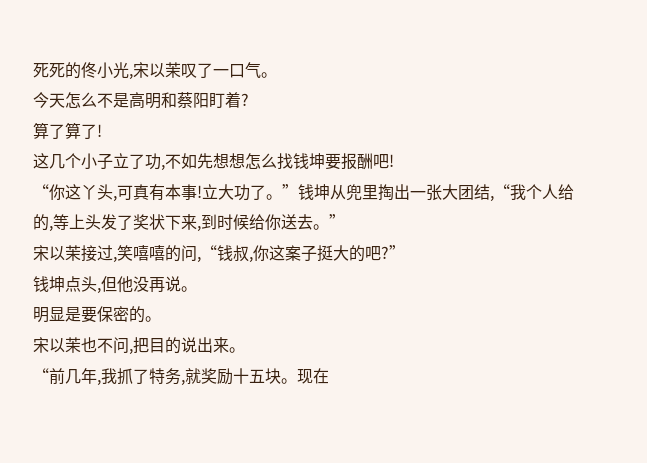死死的佟小光,宋以茉叹了一口气。
今天怎么不是高明和蔡阳盯着?
算了算了!
这几个小子立了功,不如先想想怎么找钱坤要报酬吧!
“你这丫头,可真有本事!立大功了。”钱坤从兜里掏出一张大团结,“我个人给的,等上头发了奖状下来,到时候给你送去。”
宋以茉接过,笑嘻嘻的问,“钱叔,你这案子挺大的吧?”
钱坤点头,但他没再说。
明显是要保密的。
宋以茉也不问,把目的说出来。
“前几年,我抓了特务,就奖励十五块。现在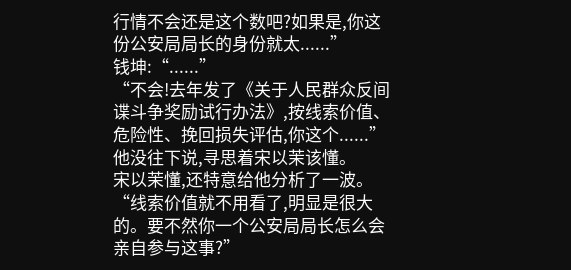行情不会还是这个数吧?如果是,你这份公安局局长的身份就太......”
钱坤:“......”
“不会!去年发了《关于人民群众反间谍斗争奖励试行办法》,按线索价值、危险性、挽回损失评估,你这个......”
他没往下说,寻思着宋以茉该懂。
宋以茉懂,还特意给他分析了一波。
“线索价值就不用看了,明显是很大的。要不然你一个公安局局长怎么会亲自参与这事?”